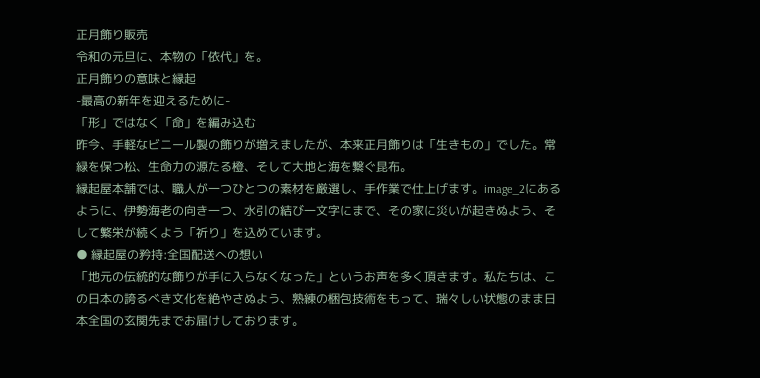正月飾り販売
令和の元旦に、本物の「依代」を。
正月飾りの意味と縁起
-最高の新年を迎えるために-
「形」ではなく「命」を編み込む
昨今、手軽なビニール製の飾りが増えましたが、本来正月飾りは「生きもの」でした。常緑を保つ松、生命力の源たる橙、そして大地と海を繋ぐ昆布。
縁起屋本舗では、職人が一つひとつの素材を厳選し、手作業で仕上げます。image_2にあるように、伊勢海老の向き一つ、水引の結び一文字にまで、その家に災いが起きぬよう、そして繁栄が続くよう「祈り」を込めています。
● 縁起屋の矜持:全国配送への想い
「地元の伝統的な飾りが手に入らなくなった」というお声を多く頂きます。私たちは、この日本の誇るべき文化を絶やさぬよう、熟練の梱包技術をもって、瑞々しい状態のまま日本全国の玄関先までお届けしております。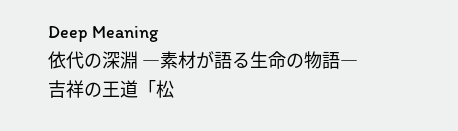Deep Meaning
依代の深淵 ―素材が語る生命の物語―
吉祥の王道「松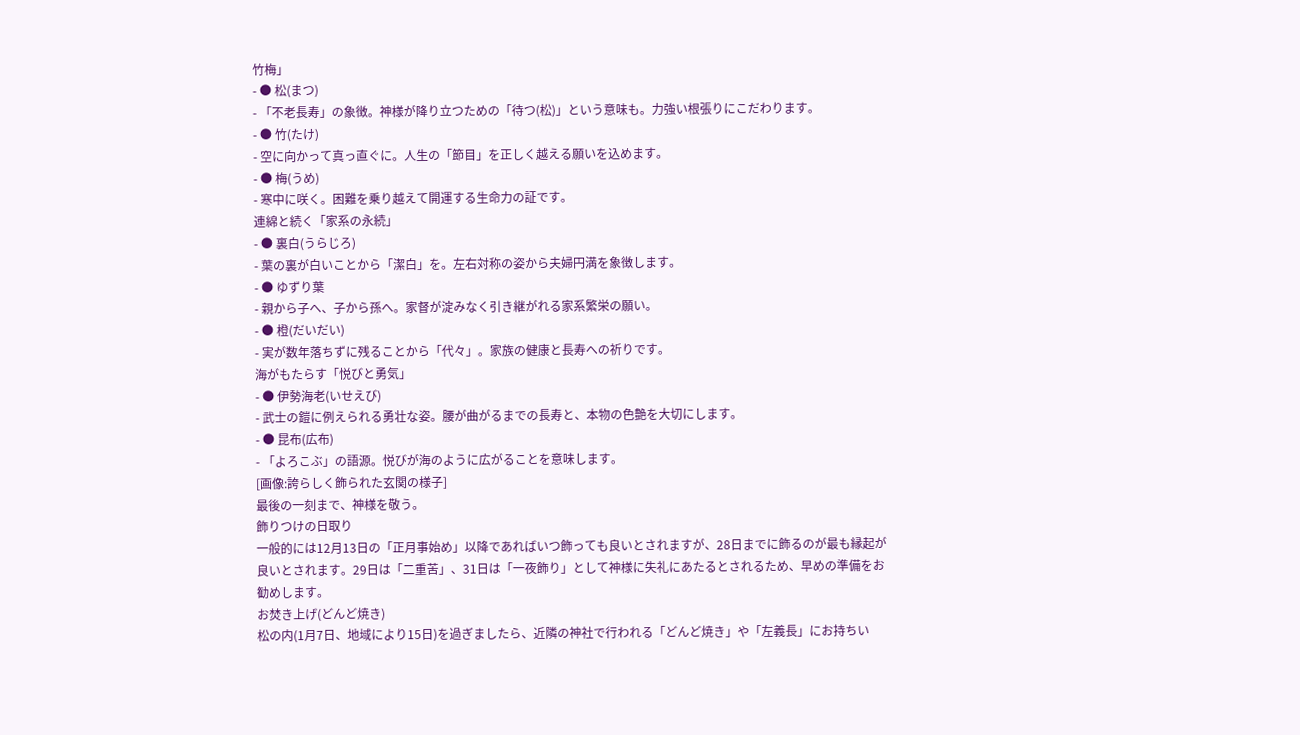竹梅」
- ● 松(まつ)
- 「不老長寿」の象徴。神様が降り立つための「待つ(松)」という意味も。力強い根張りにこだわります。
- ● 竹(たけ)
- 空に向かって真っ直ぐに。人生の「節目」を正しく越える願いを込めます。
- ● 梅(うめ)
- 寒中に咲く。困難を乗り越えて開運する生命力の証です。
連綿と続く「家系の永続」
- ● 裏白(うらじろ)
- 葉の裏が白いことから「潔白」を。左右対称の姿から夫婦円満を象徴します。
- ● ゆずり葉
- 親から子へ、子から孫へ。家督が淀みなく引き継がれる家系繁栄の願い。
- ● 橙(だいだい)
- 実が数年落ちずに残ることから「代々」。家族の健康と長寿への祈りです。
海がもたらす「悦びと勇気」
- ● 伊勢海老(いせえび)
- 武士の鎧に例えられる勇壮な姿。腰が曲がるまでの長寿と、本物の色艶を大切にします。
- ● 昆布(広布)
- 「よろこぶ」の語源。悦びが海のように広がることを意味します。
[画像:誇らしく飾られた玄関の様子]
最後の一刻まで、神様を敬う。
飾りつけの日取り
一般的には12月13日の「正月事始め」以降であればいつ飾っても良いとされますが、28日までに飾るのが最も縁起が良いとされます。29日は「二重苦」、31日は「一夜飾り」として神様に失礼にあたるとされるため、早めの準備をお勧めします。
お焚き上げ(どんど焼き)
松の内(1月7日、地域により15日)を過ぎましたら、近隣の神社で行われる「どんど焼き」や「左義長」にお持ちい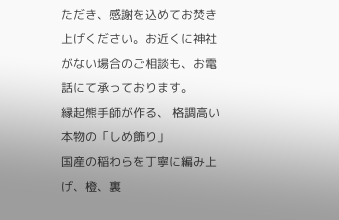ただき、感謝を込めてお焚き上げください。お近くに神社がない場合のご相談も、お電話にて承っております。
縁起熊手師が作る、 格調高い本物の「しめ飾り」
国産の稲わらを丁寧に編み上げ、橙、裏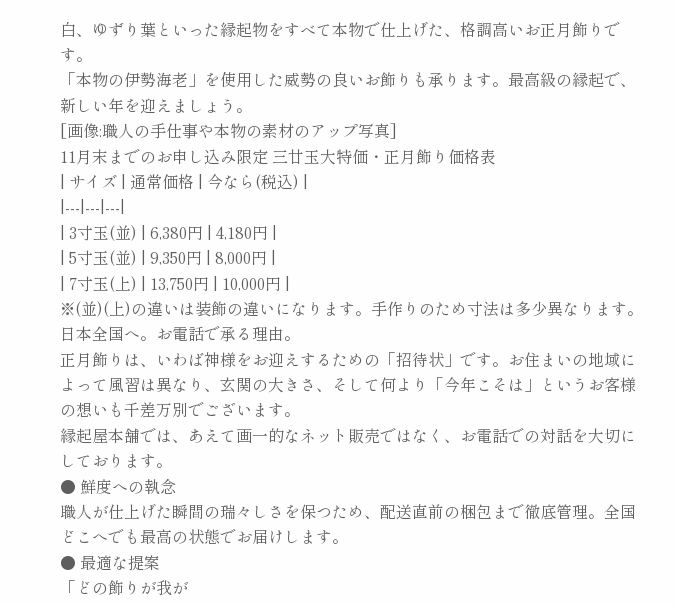白、ゆずり葉といった縁起物をすべて本物で仕上げた、格調高いお正月飾りです。
「本物の伊勢海老」を使用した威勢の良いお飾りも承ります。最高級の縁起で、新しい年を迎えましょう。
[画像:職人の手仕事や本物の素材のアップ写真]
11月末までのお申し込み限定 三廿玉大特価・正月飾り価格表
| サイズ | 通常価格 | 今なら(税込) |
|---|---|---|
| 3寸玉(並) | 6,380円 | 4,180円 |
| 5寸玉(並) | 9,350円 | 8,000円 |
| 7寸玉(上) | 13,750円 | 10,000円 |
※(並)(上)の違いは装飾の違いになります。手作りのため寸法は多少異なります。
日本全国へ。お電話で承る理由。
正月飾りは、いわば神様をお迎えするための「招待状」です。お住まいの地域によって風習は異なり、玄関の大きさ、そして何より「今年こそは」というお客様の想いも千差万別でございます。
縁起屋本舗では、あえて画一的なネット販売ではなく、お電話での対話を大切にしております。
● 鮮度への執念
職人が仕上げた瞬間の瑞々しさを保つため、配送直前の梱包まで徹底管理。全国どこへでも最高の状態でお届けします。
● 最適な提案
「どの飾りが我が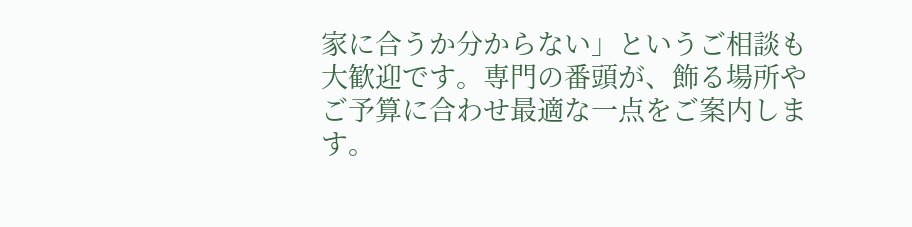家に合うか分からない」というご相談も大歓迎です。専門の番頭が、飾る場所やご予算に合わせ最適な一点をご案内します。